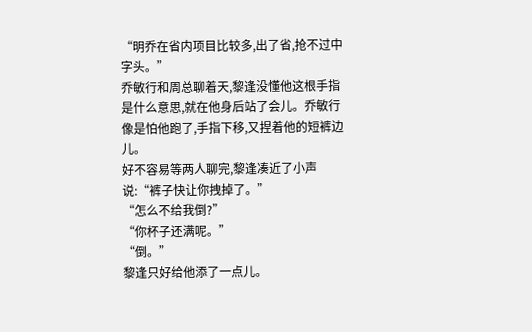“明乔在省内项目比较多,出了省,抢不过中字头。”
乔敏行和周总聊着天,黎逢没懂他这根手指是什么意思,就在他身后站了会儿。乔敏行像是怕他跑了,手指下移,又捏着他的短裤边儿。
好不容易等两人聊完,黎逢凑近了小声说:“裤子快让你拽掉了。”
“怎么不给我倒?”
“你杯子还满呢。”
“倒。”
黎逢只好给他添了一点儿。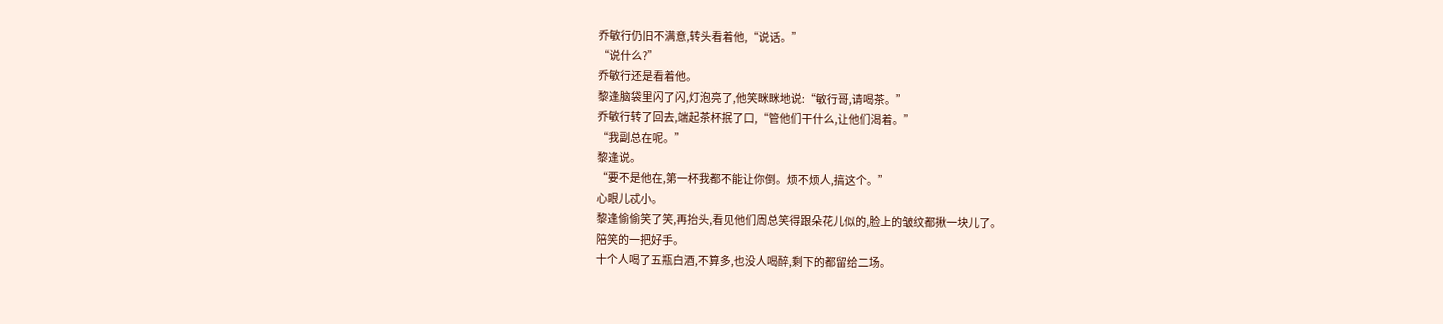乔敏行仍旧不满意,转头看着他,“说话。”
“说什么?”
乔敏行还是看着他。
黎逢脑袋里闪了闪,灯泡亮了,他笑眯眯地说:“敏行哥,请喝茶。”
乔敏行转了回去,端起茶杯抿了口,“管他们干什么,让他们渴着。”
“我副总在呢。”
黎逢说。
“要不是他在,第一杯我都不能让你倒。烦不烦人,搞这个。”
心眼儿忒小。
黎逢偷偷笑了笑,再抬头,看见他们周总笑得跟朵花儿似的,脸上的皱纹都揪一块儿了。
陪笑的一把好手。
十个人喝了五瓶白酒,不算多,也没人喝醉,剩下的都留给二场。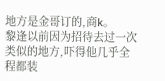地方是金哥订的,商k。
黎逢以前因为招待去过一次类似的地方,吓得他几乎全程都装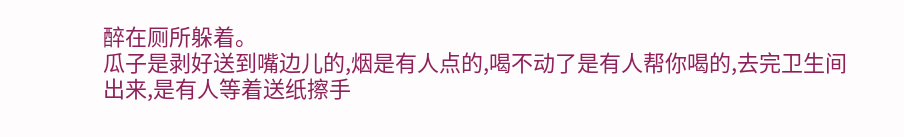醉在厕所躲着。
瓜子是剥好送到嘴边儿的,烟是有人点的,喝不动了是有人帮你喝的,去完卫生间出来,是有人等着送纸擦手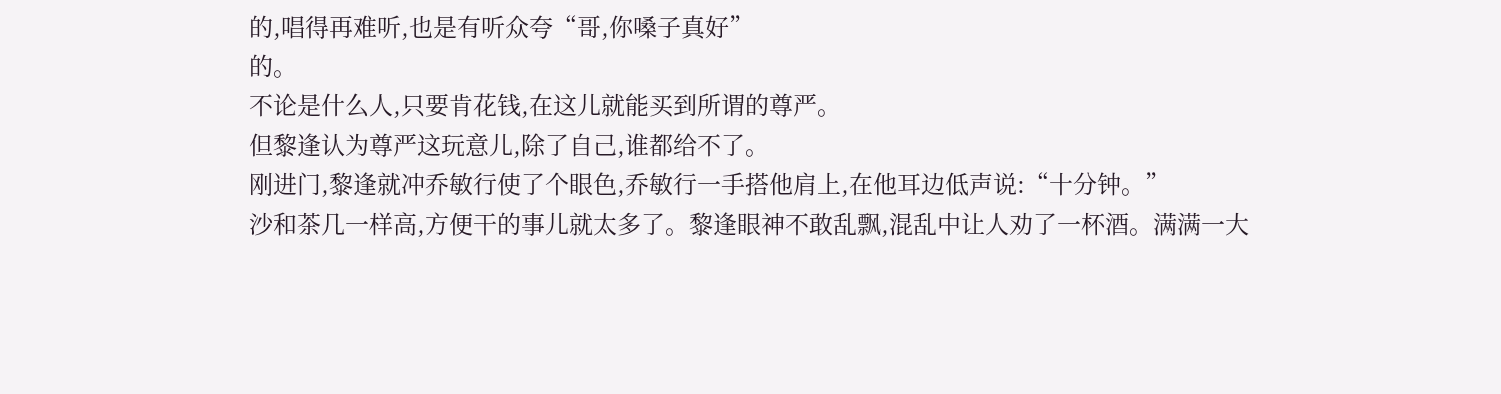的,唱得再难听,也是有听众夸“哥,你嗓子真好”
的。
不论是什么人,只要肯花钱,在这儿就能买到所谓的尊严。
但黎逢认为尊严这玩意儿,除了自己,谁都给不了。
刚进门,黎逢就冲乔敏行使了个眼色,乔敏行一手搭他肩上,在他耳边低声说:“十分钟。”
沙和茶几一样高,方便干的事儿就太多了。黎逢眼神不敢乱飘,混乱中让人劝了一杯酒。满满一大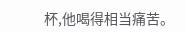杯,他喝得相当痛苦。